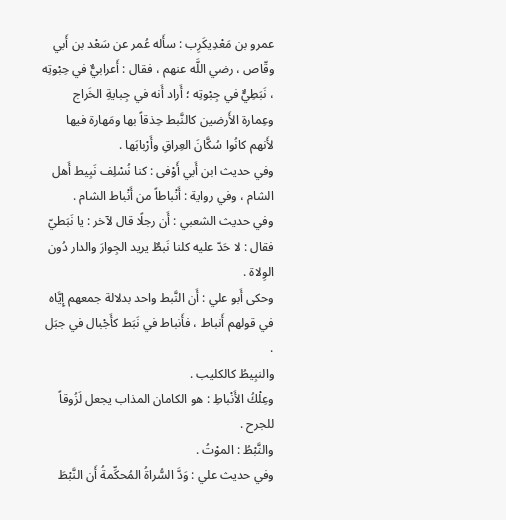عمرو بن مَعْدِيكَرِب : سأَله عُمر عن سَعْد بن أَبي وقّاص ، رضي اللَّه عنهم ، فقال : أَعرابيٌّ في حِبْوتِه ، نَبَطِيٌّ في جِبْوتِه ؛ أَراد أَنه في جِبايةِ الخَراج وعِمارة الأَرضين كالنَّبط حِذقاً بها ومَهارة فيها لأَنهم كانُوا سُكَّانَ العِراقِ وأَرْبابَها .
وفي حديث ابن أَبي أَوْفى : كنا نُسْلِف نَبِيط أَهل الشام ، وفي رواية : أَنْباطاً من أَنْباط الشام .
وفي حديث الشعبي : أَن رجلًا قال لآخر : يا نَبَطيّ فقال : لا حَدّ عليه كلنا نَبطٌ يريد الجِوارَ والدار دُون الوِلاة .
وحكى أَبو علي : أَن النَّبط واحد بدلالة جمعهم إِيَّاه في قولهم أَنباط ، فأَنباط في نَبَط كأَجْبال في جبَل .
والنبِيطُ كالكليب .
وعِلْكُ الأَنْباطِ : هو الكامان المذاب يجعل لَزُوقاً للجرح .
والنَّبْطُ : الموْتُ .
وفي حديث علي : وَدَّ السُّراةُ المُحكِّمةُ أَن النَّبْطَ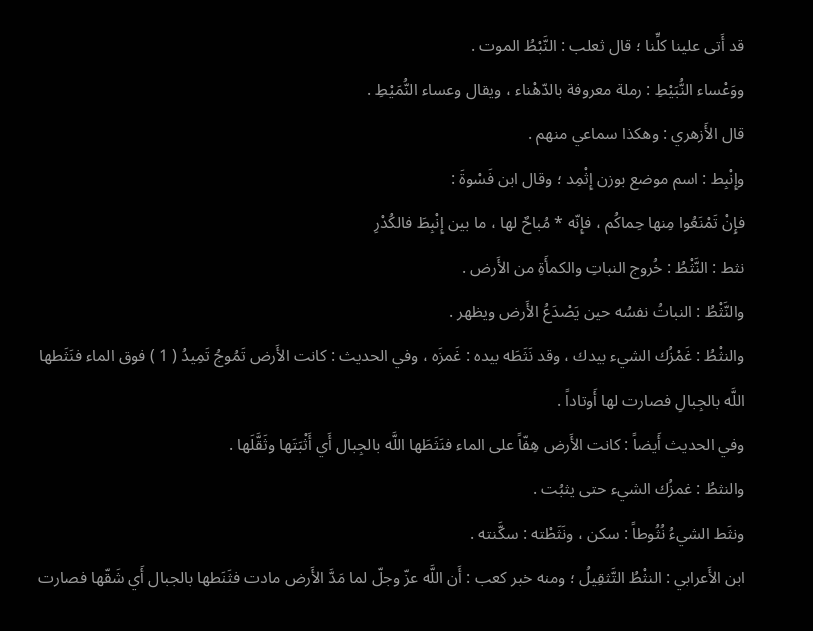قد أَتى علينا كلِّنا ؛ قال ثعلب : النَّبْطُ الموت .
ووَعْساء النُّبَيْطِ : رملة معروفة بالدّهْناء ، ويقال وعساء النُّمَيْطِ .
قال الأَزهري : وهكذا سماعي منهم .
وإِنْبِط : اسم موضع بوزن إِثْمِد ؛ وقال ابن فَسْوةَ :
فإِنْ تَمْنَعُوا مِنها حِماكُم ، فإِنّه * مُباحٌ لها ، ما بين إِنْبِطَ فالكُدْرِ
نثط : النَّثْطُ : خُروج النباتِ والكمأَةِ من الأَرض .
والنَّثْطُ : النباتُ نفسُه حين يَصْدَعُ الأَرض ويظهر .
والنثْطُ : غَمْزُك الشيء بيدك ، وقد نَثَطَه بيده : غَمزَه ، وفي الحديث : كانت الأَرض تَمُوجُ تَمِيدُ ( 1 ) فوق الماء فنَثَطها اللَّه بالجِبالِ فصارت لها أَوتاداً .
وفي الحديث أَيضاً : كانت الأَرض هِفّاً على الماء فنَثَطَها اللَّه بالجِبال أَي أَثْبَتَها وثَقَّلَها .
والنثطُ : غمزُك الشيء حتى يثبُت .
ونثَط الشيءُ نُثُوطاً : سكن ، ونَثَطْته : سكَّنته .
ابن الأَعرابي : النثْطُ التَّثقِيلُ ؛ ومنه خبر كعب : أَن اللَّه عزّ وجلّ لما مَدَّ الأَرض مادت فثَنَطها بالجبال أَي شَقّها فصارت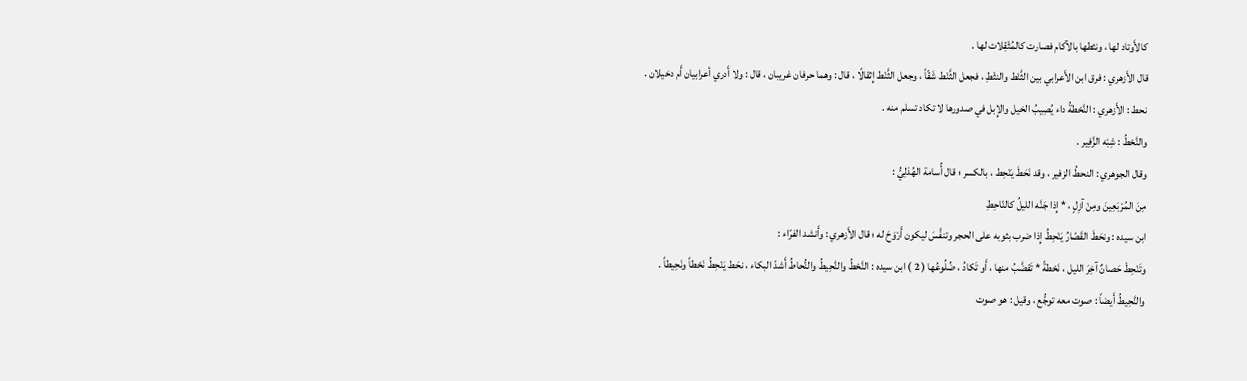كالأَوتاد لها ، ونثطها بالآكام فصارت كالمُثْقِلات لها .
قال الأَزهري : فرق ابن الأَعرابي بين الثَّنْط والنثْطِ ، فجعل الثَّنْط شَقّاً ، وجعل الثَّنْط إِثقالًا ، قال : وهما حرفان غريبان ، قال : ولا أَدري أعرابيان أَم دخيلان .
نحط : الأَزهري : النَّحْطةُ داء يُصِيبُ الخيل والإِبل في صدورها لا تكاد تسلم منه .
والنَّحْطُ : شِبْه الزَّفِير .
وقال الجوهري : النحطُ الزفير ، وقد نَحَطَ يَنْحِط ، بالكسر ؛ قال أُسامة الهُذلِيُّ :
مِنَ المُرْبَعِينَ ومِنْ آزِلٍ ، * إِذا جَنَّه الليلُ كالنّاحِطِ
ابن سيده : ونحَطَ القَصّارُ يَنْحِطُ إِذا ضرب بثوبه على الحجر وتنفَّسَ ليكون أَرْوَحَ له ؛ قال الأَزهري : وأَنشد الفرّاء :
وتَنْحِطْ حَصانٌ آخِرَ الليل ، نَحْطةً * تَقضَّبُ منها ، أَو تَكادُ ، ضُلُوعُها ( 2 ) ابن سيده : النَّحْطُ والنَّحِيطُ والنُّحاطُ أَشدّ البكاء ، نحَط يَنْحِطُ نَحْطاً ونَحِيطاً .
والنَّحِيطُ أَيضاً : صوت معه توجُّع ، وقيل : هو صوت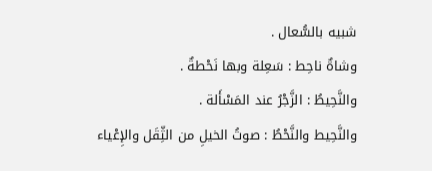شبيه بالسُّعال .
وشاةٌ ناحِط : سَعِلة وبها نَحْطةٌ .
والنَّحِيطُ : الزَّجْرُ عند المَسْأَلة .
والنَّحِيط والنَّحْطُ : صوتُ الخيلِ من الثِّقَل والإِعْياء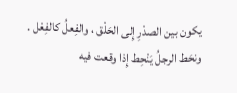يكون بين الصدْرِ إِلى الحَلْق ، والفِعلُ كالفِعْل .
ونحَط الرجلُ يَنْحِط إِذا وقعت فيه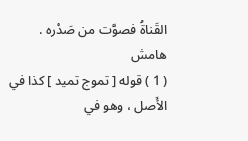القَناةُ فصوَّت من صَدْره .
هامش
( 1 ) قوله [ تموج تميد ] كذا في الأَصل ، وهو في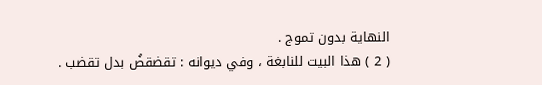النهاية بدون تموج .
( 2 ) هذا البيت للنابغة ، وفي ديوانه : تقضقضُ بدل تقضب .